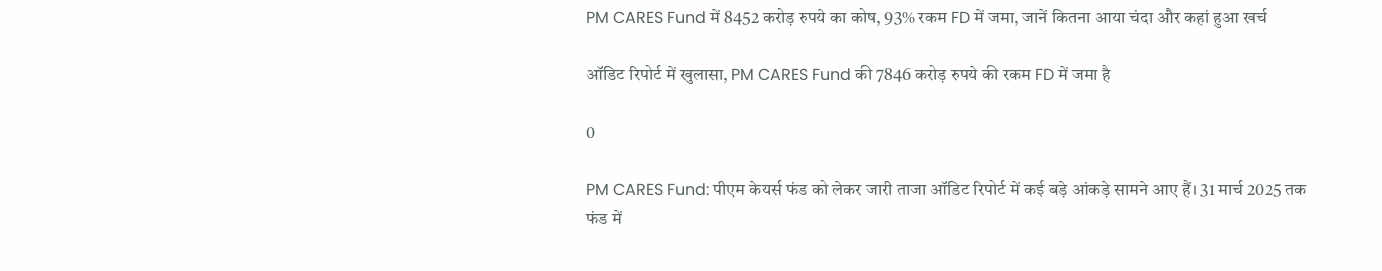PM CARES Fund में 8452 करोड़ रुपये का कोष, 93% रकम FD में जमा, जानें कितना आया चंदा और कहां हुआ खर्च

ऑडिट रिपोर्ट में खुलासा, PM CARES Fund की 7846 करोड़ रुपये की रकम FD में जमा है

0

PM CARES Fund: पीएम केयर्स फंड को लेकर जारी ताजा ऑडिट रिपोर्ट में कई बड़े आंकड़े सामने आए हैं। 31 मार्च 2025 तक फंड में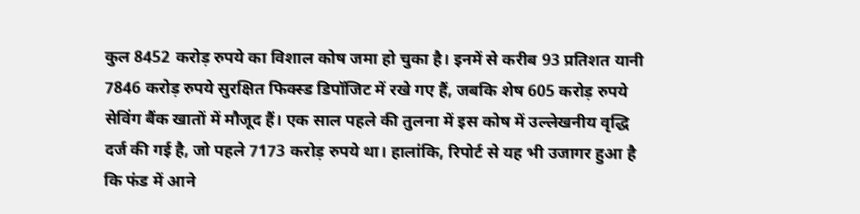कुल 8452 करोड़ रुपये का विशाल कोष जमा हो चुका है। इनमें से करीब 93 प्रतिशत यानी 7846 करोड़ रुपये सुरक्षित फिक्स्ड डिपॉजिट में रखे गए हैं, जबकि शेष 605 करोड़ रुपये सेविंग बैंक खातों में मौजूद हैं। एक साल पहले की तुलना में इस कोष में उल्लेखनीय वृद्धि दर्ज की गई है, जो पहले 7173 करोड़ रुपये था। हालांकि, रिपोर्ट से यह भी उजागर हुआ है कि फंड में आने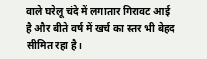वाले घरेलू चंदे में लगातार गिरावट आई है और बीते वर्ष में खर्च का स्तर भी बेहद सीमित रहा है।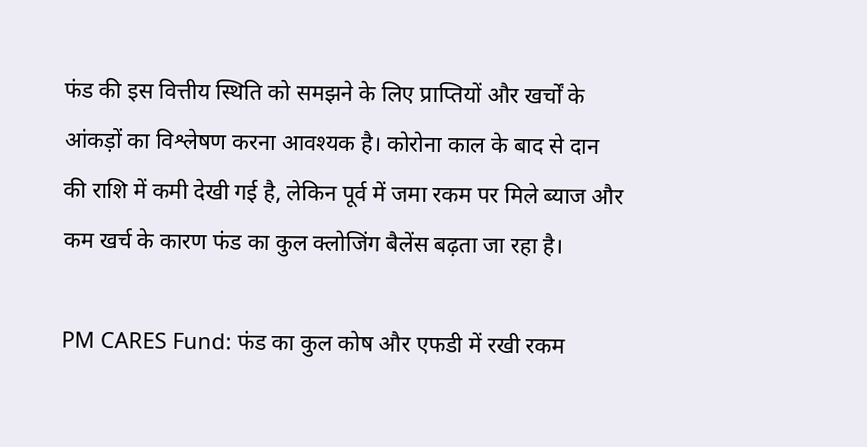फंड की इस वित्तीय स्थिति को समझने के लिए प्राप्तियों और खर्चों के आंकड़ों का विश्लेषण करना आवश्यक है। कोरोना काल के बाद से दान की राशि में कमी देखी गई है, लेकिन पूर्व में जमा रकम पर मिले ब्याज और कम खर्च के कारण फंड का कुल क्लोजिंग बैलेंस बढ़ता जा रहा है।

PM CARES Fund: फंड का कुल कोष और एफडी में रखी रकम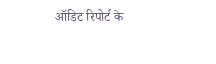ऑडिट रिपोर्ट के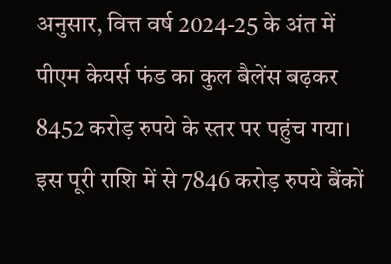अनुसार, वित्त वर्ष 2024-25 के अंत में पीएम केयर्स फंड का कुल बैलेंस बढ़कर 8452 करोड़ रुपये के स्तर पर पहुंच गया। इस पूरी राशि में से 7846 करोड़ रुपये बैंकों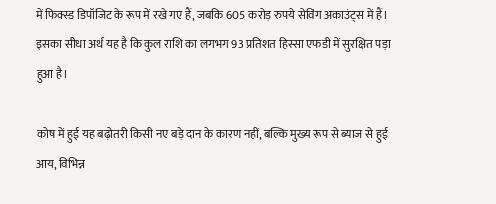में फिक्स्ड डिपॉजिट के रूप में रखे गए हैं, जबकि 605 करोड़ रुपये सेविंग अकाउंट्स में हैं। इसका सीधा अर्थ यह है कि कुल राशि का लगभग 93 प्रतिशत हिस्सा एफडी में सुरक्षित पड़ा हुआ है।

कोष में हुई यह बढ़ोतरी किसी नए बड़े दान के कारण नहीं, बल्कि मुख्य रूप से ब्याज से हुई आय, विभिन्न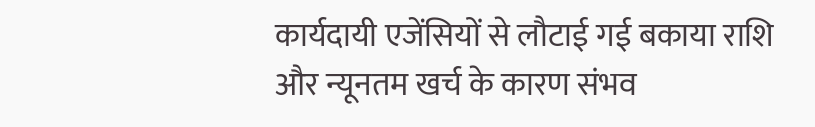कार्यदायी एजेंसियों से लौटाई गई बकाया राशि और न्यूनतम खर्च के कारण संभव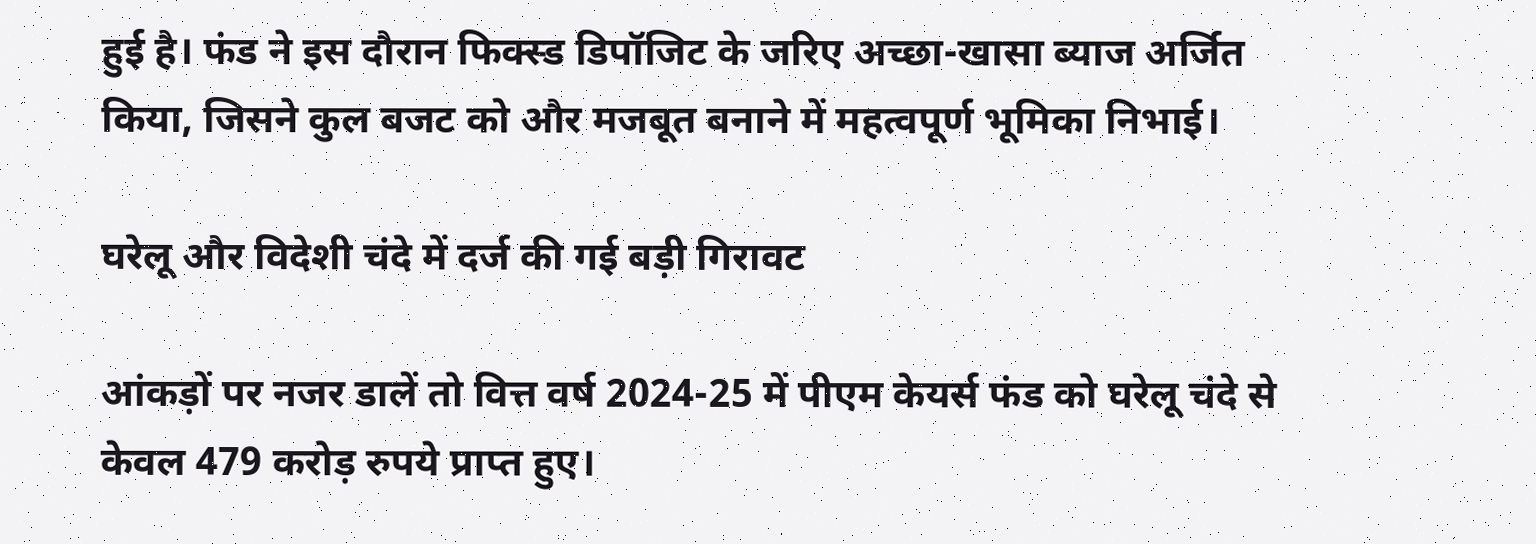हुई है। फंड ने इस दौरान फिक्स्ड डिपॉजिट के जरिए अच्छा-खासा ब्याज अर्जित किया, जिसने कुल बजट को और मजबूत बनाने में महत्वपूर्ण भूमिका निभाई।

घरेलू और विदेशी चंदे में दर्ज की गई बड़ी गिरावट

आंकड़ों पर नजर डालें तो वित्त वर्ष 2024-25 में पीएम केयर्स फंड को घरेलू चंदे से केवल 479 करोड़ रुपये प्राप्त हुए।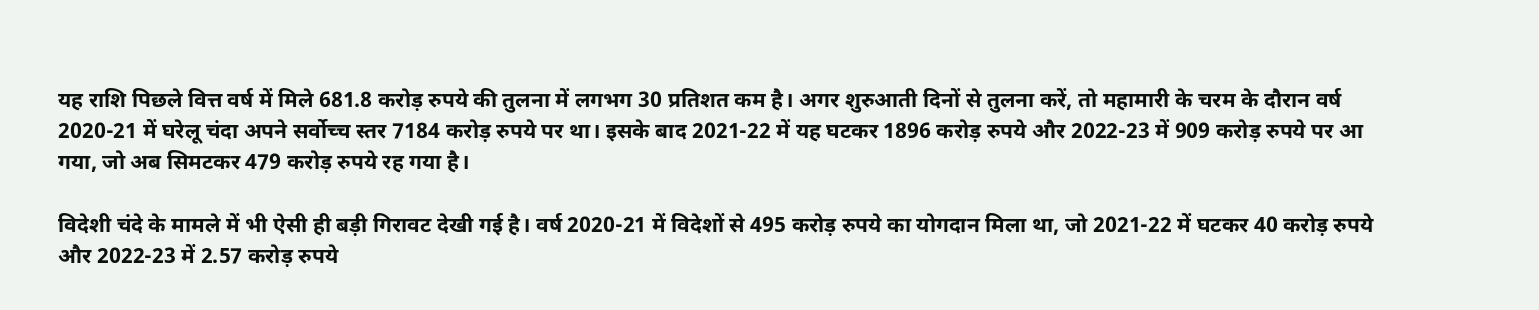यह राशि पिछले वित्त वर्ष में मिले 681.8 करोड़ रुपये की तुलना में लगभग 30 प्रतिशत कम है। अगर शुरुआती दिनों से तुलना करें, तो महामारी के चरम के दौरान वर्ष 2020-21 में घरेलू चंदा अपने सर्वोच्च स्तर 7184 करोड़ रुपये पर था। इसके बाद 2021-22 में यह घटकर 1896 करोड़ रुपये और 2022-23 में 909 करोड़ रुपये पर आ गया, जो अब सिमटकर 479 करोड़ रुपये रह गया है।

विदेशी चंदे के मामले में भी ऐसी ही बड़ी गिरावट देखी गई है। वर्ष 2020-21 में विदेशों से 495 करोड़ रुपये का योगदान मिला था, जो 2021-22 में घटकर 40 करोड़ रुपये और 2022-23 में 2.57 करोड़ रुपये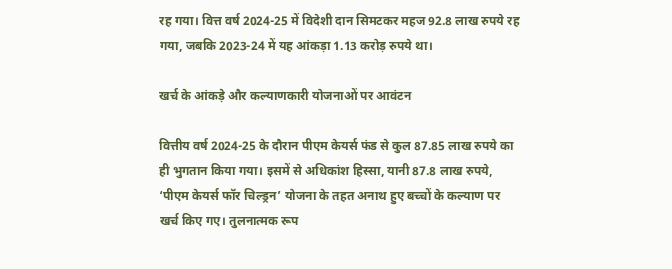रह गया। वित्त वर्ष 2024-25 में विदेशी दान सिमटकर महज 92.8 लाख रुपये रह गया, जबकि 2023-24 में यह आंकड़ा 1.13 करोड़ रुपये था।

खर्च के आंकड़े और कल्याणकारी योजनाओं पर आवंटन

वित्तीय वर्ष 2024-25 के दौरान पीएम केयर्स फंड से कुल 87.85 लाख रुपये का ही भुगतान किया गया। इसमें से अधिकांश हिस्सा, यानी 87.8 लाख रुपये, ‘पीएम केयर्स फॉर चिल्ड्रन’ योजना के तहत अनाथ हुए बच्चों के कल्याण पर खर्च किए गए। तुलनात्मक रूप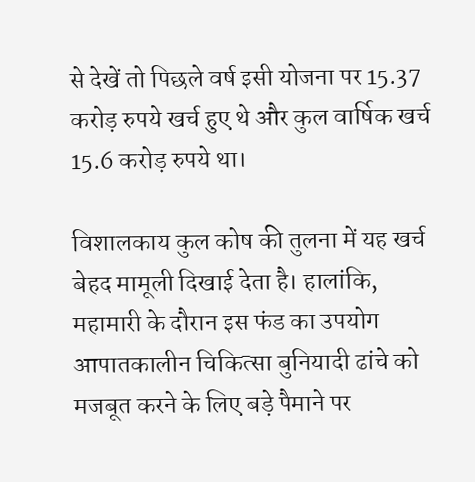से देखें तो पिछले वर्ष इसी योजना पर 15.37 करोड़ रुपये खर्च हुए थे और कुल वार्षिक खर्च 15.6 करोड़ रुपये था।

विशालकाय कुल कोष की तुलना में यह खर्च बेहद मामूली दिखाई देता है। हालांकि, महामारी के दौरान इस फंड का उपयोग आपातकालीन चिकित्सा बुनियादी ढांचे को मजबूत करने के लिए बड़े पैमाने पर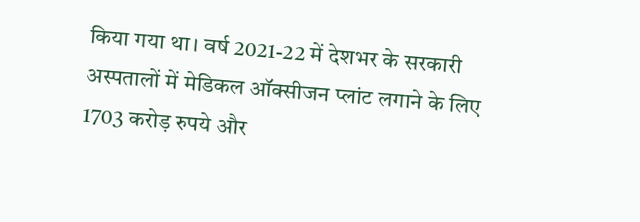किया गया था। वर्ष 2021-22 में देशभर के सरकारी अस्पतालों में मेडिकल ऑक्सीजन प्लांट लगाने के लिए 1703 करोड़ रुपये और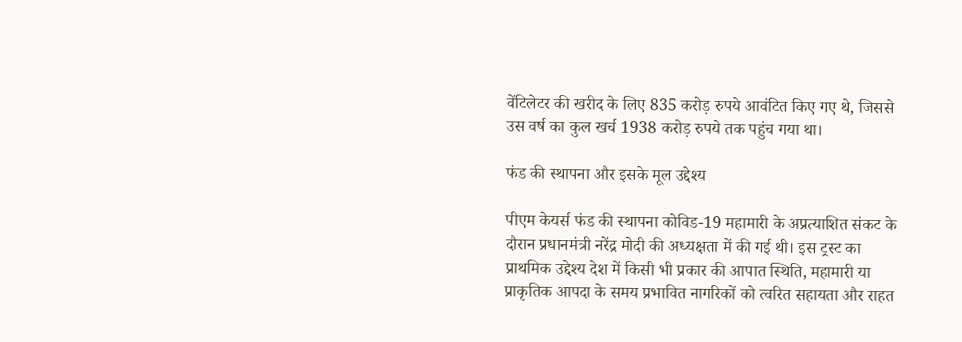वेंटिलेटर की खरीद के लिए 835 करोड़ रुपये आवंटित किए गए थे, जिससे उस वर्ष का कुल खर्च 1938 करोड़ रुपये तक पहुंच गया था।

फंड की स्थापना और इसके मूल उद्देश्य

पीएम केयर्स फंड की स्थापना कोविड-19 महामारी के अप्रत्याशित संकट के दौरान प्रधानमंत्री नरेंद्र मोदी की अध्यक्षता में की गई थी। इस ट्रस्ट का प्राथमिक उद्देश्य देश में किसी भी प्रकार की आपात स्थिति, महामारी या प्राकृतिक आपदा के समय प्रभावित नागरिकों को त्वरित सहायता और राहत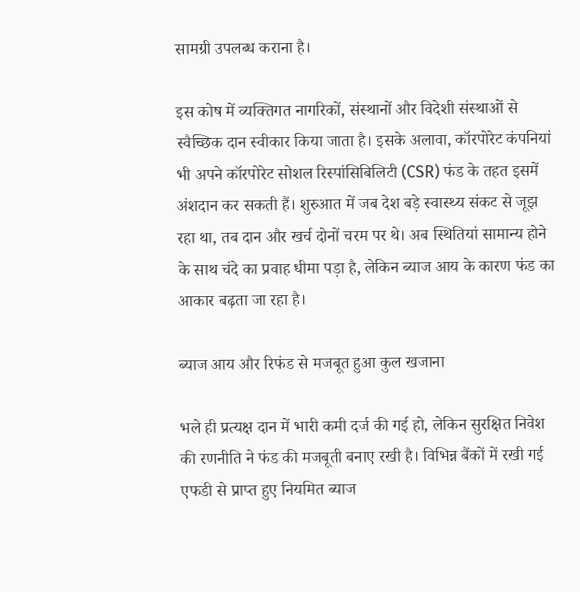सामग्री उपलब्ध कराना है।

इस कोष में व्यक्तिगत नागरिकों, संस्थानों और विदेशी संस्थाओं से स्वैच्छिक दान स्वीकार किया जाता है। इसके अलावा, कॉरपोरेट कंपनियां भी अपने कॉरपोरेट सोशल रिस्पांसिबिलिटी (CSR) फंड के तहत इसमें अंशदान कर सकती हैं। शुरुआत में जब देश बड़े स्वास्थ्य संकट से जूझ रहा था, तब दान और खर्च दोनों चरम पर थे। अब स्थितियां सामान्य होने के साथ चंदे का प्रवाह धीमा पड़ा है, लेकिन ब्याज आय के कारण फंड का आकार बढ़ता जा रहा है।

ब्याज आय और रिफंड से मजबूत हुआ कुल खजाना

भले ही प्रत्यक्ष दान में भारी कमी दर्ज की गई हो, लेकिन सुरक्षित निवेश की रणनीति ने फंड की मजबूती बनाए रखी है। विभिन्न बैंकों में रखी गई एफडी से प्राप्त हुए नियमित ब्याज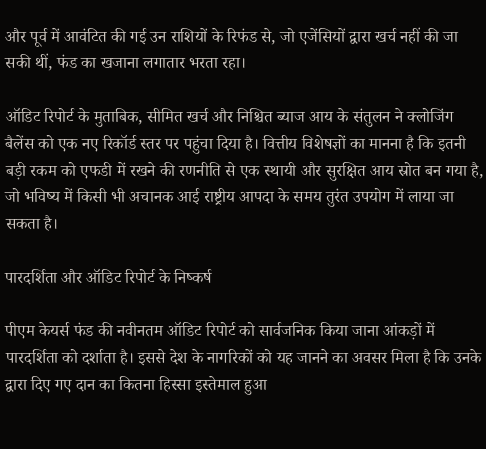और पूर्व में आवंटित की गई उन राशियों के रिफंड से, जो एजेंसियों द्वारा खर्च नहीं की जा सकी थीं, फंड का खजाना लगातार भरता रहा।

ऑडिट रिपोर्ट के मुताबिक, सीमित खर्च और निश्चित ब्याज आय के संतुलन ने क्लोजिंग बैलेंस को एक नए रिकॉर्ड स्तर पर पहुंचा दिया है। वित्तीय विशेषज्ञों का मानना है कि इतनी बड़ी रकम को एफडी में रखने की रणनीति से एक स्थायी और सुरक्षित आय स्रोत बन गया है, जो भविष्य में किसी भी अचानक आई राष्ट्रीय आपदा के समय तुरंत उपयोग में लाया जा सकता है।

पारदर्शिता और ऑडिट रिपोर्ट के निष्कर्ष

पीएम केयर्स फंड की नवीनतम ऑडिट रिपोर्ट को सार्वजनिक किया जाना आंकड़ों में पारदर्शिता को दर्शाता है। इससे देश के नागरिकों को यह जानने का अवसर मिला है कि उनके द्वारा दिए गए दान का कितना हिस्सा इस्तेमाल हुआ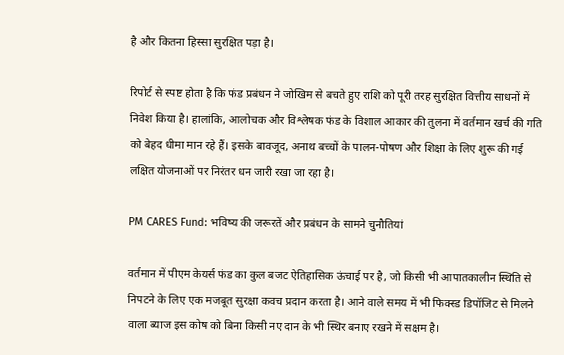है और कितना हिस्सा सुरक्षित पड़ा है।

रिपोर्ट से स्पष्ट होता है कि फंड प्रबंधन ने जोखिम से बचते हुए राशि को पूरी तरह सुरक्षित वित्तीय साधनों में निवेश किया है। हालांकि, आलोचक और विश्लेषक फंड के विशाल आकार की तुलना में वर्तमान खर्च की गति को बेहद धीमा मान रहे हैं। इसके बावजूद, अनाथ बच्चों के पालन-पोषण और शिक्षा के लिए शुरू की गई लक्षित योजनाओं पर निरंतर धन जारी रखा जा रहा है।

PM CARES Fund: भविष्य की जरूरतें और प्रबंधन के सामने चुनौतियां

वर्तमान में पीएम केयर्स फंड का कुल बजट ऐतिहासिक ऊंचाई पर है, जो किसी भी आपातकालीन स्थिति से निपटने के लिए एक मजबूत सुरक्षा कवच प्रदान करता है। आने वाले समय में भी फिक्स्ड डिपॉजिट से मिलने वाला ब्याज इस कोष को बिना किसी नए दान के भी स्थिर बनाए रखने में सक्षम है।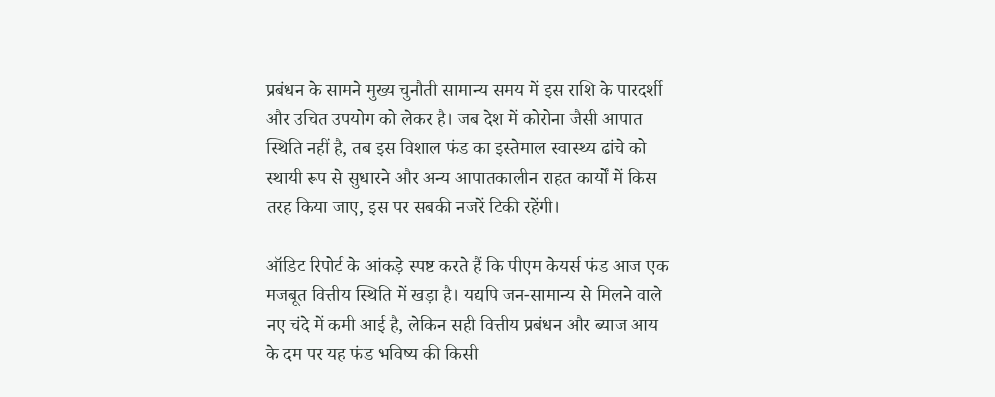प्रबंधन के सामने मुख्य चुनौती सामान्य समय में इस राशि के पारदर्शी और उचित उपयोग को लेकर है। जब देश में कोरोना जैसी आपात स्थिति नहीं है, तब इस विशाल फंड का इस्तेमाल स्वास्थ्य ढांचे को स्थायी रूप से सुधारने और अन्य आपातकालीन राहत कार्यों में किस तरह किया जाए, इस पर सबकी नजरें टिकी रहेंगी।

ऑडिट रिपोर्ट के आंकड़े स्पष्ट करते हैं कि पीएम केयर्स फंड आज एक मजबूत वित्तीय स्थिति में खड़ा है। यद्यपि जन-सामान्य से मिलने वाले नए चंदे में कमी आई है, लेकिन सही वित्तीय प्रबंधन और ब्याज आय के दम पर यह फंड भविष्य की किसी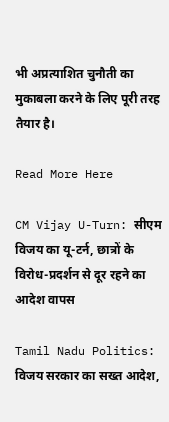भी अप्रत्याशित चुनौती का मुकाबला करने के लिए पूरी तरह तैयार है।

Read More Here

CM Vijay U-Turn: सीएम विजय का यू-टर्न, छात्रों के विरोध-प्रदर्शन से दूर रहने का आदेश वापस

Tamil Nadu Politics: विजय सरकार का सख्त आदेश,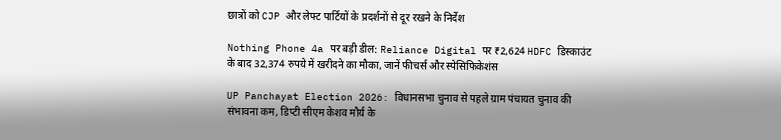छात्रों को CJP और लेफ्ट पार्टियों के प्रदर्शनों से दूर रखने के निर्देश

Nothing Phone 4a पर बड़ी डील: Reliance Digital पर ₹2,624 HDFC डिस्काउंट के बाद 32,374 रुपये में खरीदने का मौका, जानें फीचर्स और स्पेसिफिकेशंस

UP Panchayat Election 2026: विधानसभा चुनाव से पहले ग्राम पंचायत चुनाव की संभावना कम, डिप्टी सीएम केशव मौर्य के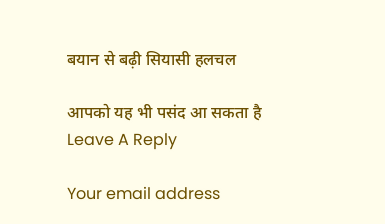बयान से बढ़ी सियासी हलचल

आपको यह भी पसंद आ सकता है
Leave A Reply

Your email address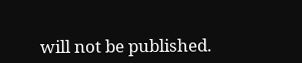will not be published.